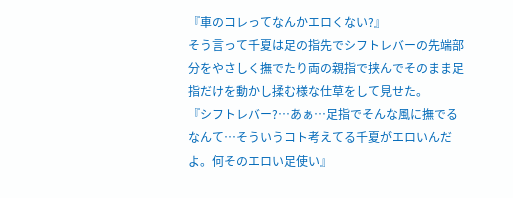『車のコレってなんかエロくない?』
そう言って千夏は足の指先でシフトレバーの先端部分をやさしく撫でたり両の親指で挟んでそのまま足指だけを動かし揉む様な仕草をして見せた。
『シフトレバー?…あぁ…足指でそんな風に撫でるなんて…そういうコト考えてる千夏がエロいんだよ。何そのエロい足使い』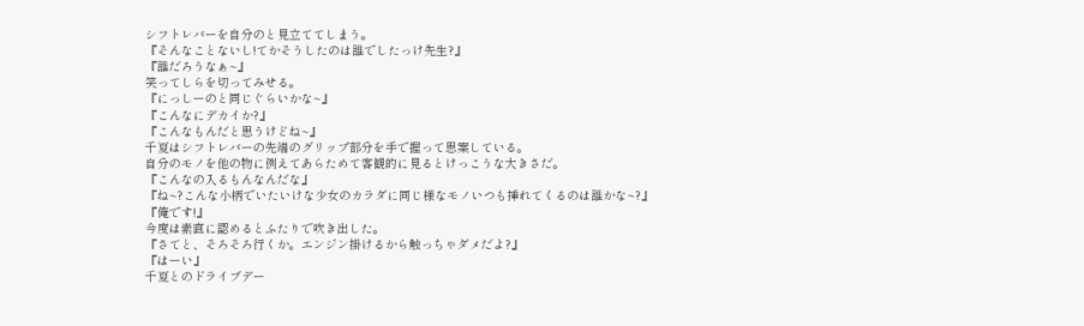シフトレバーを自分のと見立ててしまう。
『そんなことないし!てかそうしたのは誰でしたっけ先生?』
『誰だろうなぁ~』
笑ってしらを切ってみせる。
『にっしーのと同じぐらいかな~』
『こんなにデカイか?』
『こんなもんだと思うけどね~』
千夏はシフトレバーの先端のグリップ部分を手で握って思案している。
自分のモノを他の物に例えてあらためて客観的に見るとけっこうな大きさだ。
『こんなの入るもんなんだな』
『ね~?こんな小柄でいたいけな少女のカラダに同じ様なモノいつも挿れてくるのは誰かな~?』
『俺です!』
今度は素直に認めるとふたりで吹き出した。
『さてと、そろそろ行くか。エンジン掛けるから触っちゃダメだよ?』
『はーい』
千夏とのドライブデー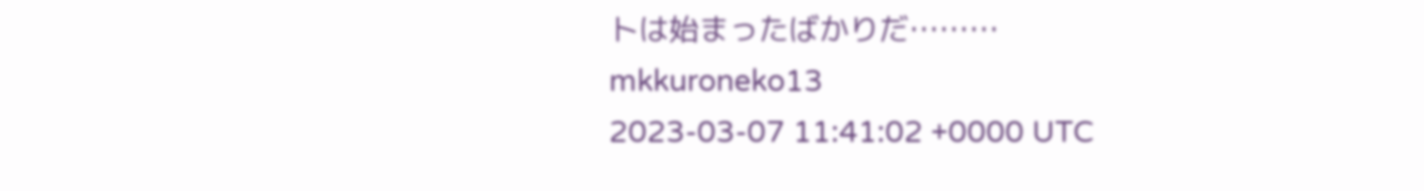トは始まったばかりだ………
mkkuroneko13
2023-03-07 11:41:02 +0000 UTC